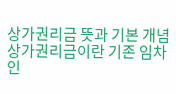상가권리금 뜻과 기본 개념
상가권리금이란 기존 임차인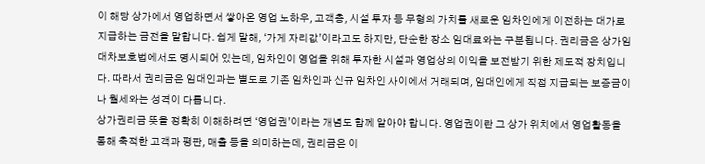이 해당 상가에서 영업하면서 쌓아온 영업 노하우, 고객층, 시설 투자 등 무형의 가치를 새로운 임차인에게 이전하는 대가로 지급하는 금전을 말합니다. 쉽게 말해, ‘가게 자리값’이라고도 하지만, 단순한 장소 임대료와는 구분됩니다. 권리금은 상가임대차보호법에서도 명시되어 있는데, 임차인이 영업을 위해 투자한 시설과 영업상의 이익을 보전받기 위한 제도적 장치입니다. 따라서 권리금은 임대인과는 별도로 기존 임차인과 신규 임차인 사이에서 거래되며, 임대인에게 직접 지급되는 보증금이나 월세와는 성격이 다릅니다.
상가권리금 뜻을 정확히 이해하려면 ‘영업권’이라는 개념도 함께 알아야 합니다. 영업권이란 그 상가 위치에서 영업활동을 통해 축적한 고객과 평판, 매출 등을 의미하는데, 권리금은 이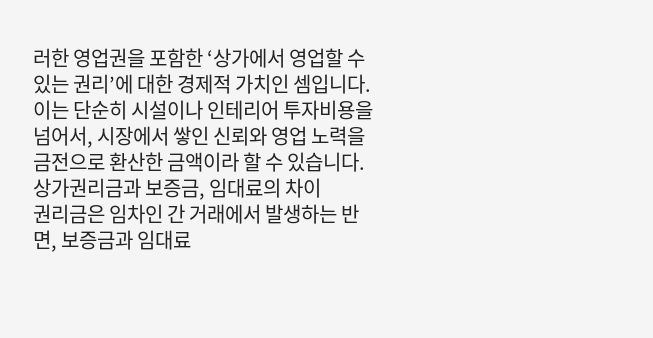러한 영업권을 포함한 ‘상가에서 영업할 수 있는 권리’에 대한 경제적 가치인 셈입니다. 이는 단순히 시설이나 인테리어 투자비용을 넘어서, 시장에서 쌓인 신뢰와 영업 노력을 금전으로 환산한 금액이라 할 수 있습니다.
상가권리금과 보증금, 임대료의 차이
권리금은 임차인 간 거래에서 발생하는 반면, 보증금과 임대료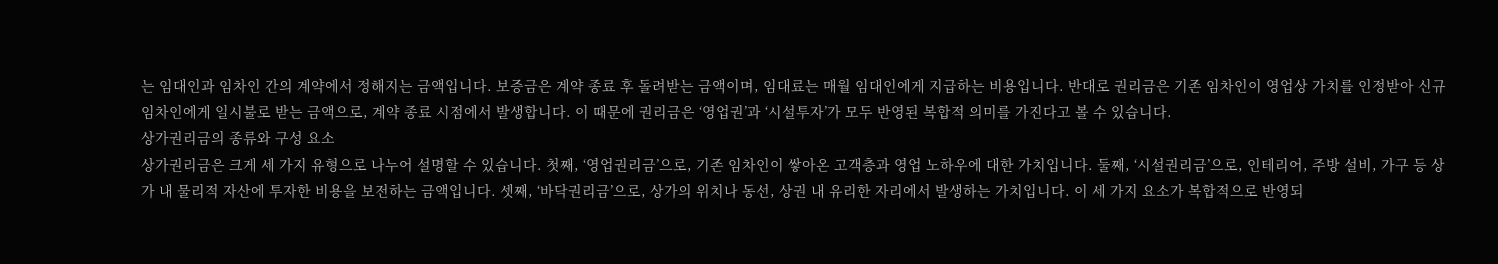는 임대인과 임차인 간의 계약에서 정해지는 금액입니다. 보증금은 계약 종료 후 돌려받는 금액이며, 임대료는 매월 임대인에게 지급하는 비용입니다. 반대로 권리금은 기존 임차인이 영업상 가치를 인정받아 신규 임차인에게 일시불로 받는 금액으로, 계약 종료 시점에서 발생합니다. 이 때문에 권리금은 ‘영업권’과 ‘시설투자’가 모두 반영된 복합적 의미를 가진다고 볼 수 있습니다.
상가권리금의 종류와 구성 요소
상가권리금은 크게 세 가지 유형으로 나누어 설명할 수 있습니다. 첫째, ‘영업권리금’으로, 기존 임차인이 쌓아온 고객층과 영업 노하우에 대한 가치입니다. 둘째, ‘시설권리금’으로, 인테리어, 주방 설비, 가구 등 상가 내 물리적 자산에 투자한 비용을 보전하는 금액입니다. 셋째, ‘바닥권리금’으로, 상가의 위치나 동선, 상권 내 유리한 자리에서 발생하는 가치입니다. 이 세 가지 요소가 복합적으로 반영되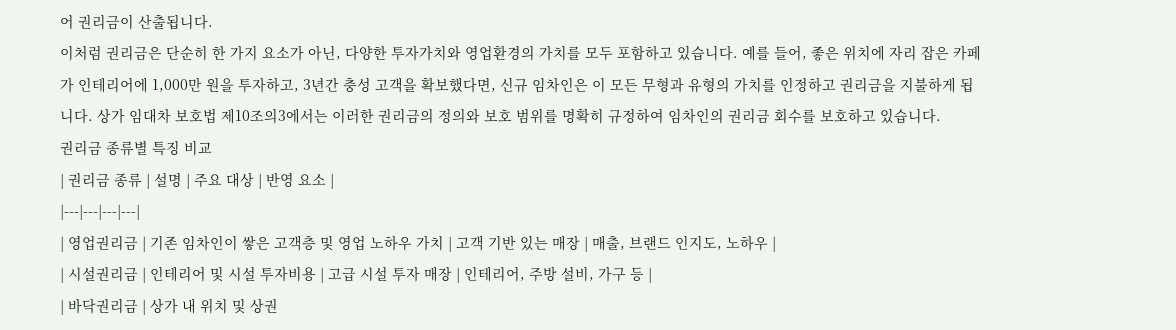어 권리금이 산출됩니다.
이처럼 권리금은 단순히 한 가지 요소가 아닌, 다양한 투자가치와 영업환경의 가치를 모두 포함하고 있습니다. 예를 들어, 좋은 위치에 자리 잡은 카페가 인테리어에 1,000만 원을 투자하고, 3년간 충성 고객을 확보했다면, 신규 임차인은 이 모든 무형과 유형의 가치를 인정하고 권리금을 지불하게 됩니다. 상가 임대차 보호법 제10조의3에서는 이러한 권리금의 정의와 보호 범위를 명확히 규정하여 임차인의 권리금 회수를 보호하고 있습니다.
권리금 종류별 특징 비교
| 권리금 종류 | 설명 | 주요 대상 | 반영 요소 |
|---|---|---|---|
| 영업권리금 | 기존 임차인이 쌓은 고객층 및 영업 노하우 가치 | 고객 기반 있는 매장 | 매출, 브랜드 인지도, 노하우 |
| 시설권리금 | 인테리어 및 시설 투자비용 | 고급 시설 투자 매장 | 인테리어, 주방 설비, 가구 등 |
| 바닥권리금 | 상가 내 위치 및 상권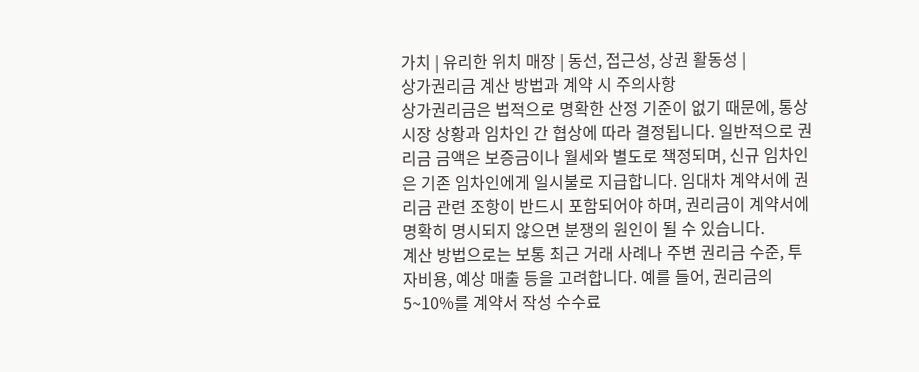가치 | 유리한 위치 매장 | 동선, 접근성, 상권 활동성 |
상가권리금 계산 방법과 계약 시 주의사항
상가권리금은 법적으로 명확한 산정 기준이 없기 때문에, 통상 시장 상황과 임차인 간 협상에 따라 결정됩니다. 일반적으로 권리금 금액은 보증금이나 월세와 별도로 책정되며, 신규 임차인은 기존 임차인에게 일시불로 지급합니다. 임대차 계약서에 권리금 관련 조항이 반드시 포함되어야 하며, 권리금이 계약서에 명확히 명시되지 않으면 분쟁의 원인이 될 수 있습니다.
계산 방법으로는 보통 최근 거래 사례나 주변 권리금 수준, 투자비용, 예상 매출 등을 고려합니다. 예를 들어, 권리금의 5~10%를 계약서 작성 수수료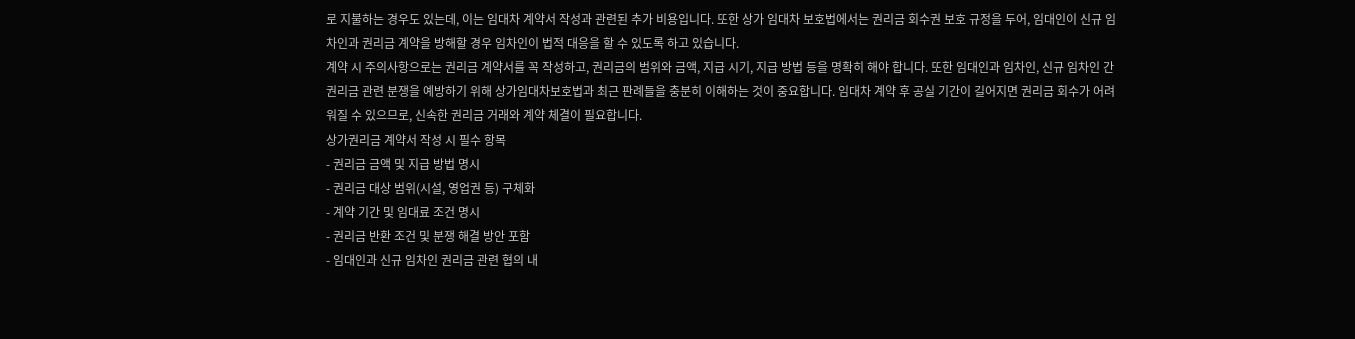로 지불하는 경우도 있는데, 이는 임대차 계약서 작성과 관련된 추가 비용입니다. 또한 상가 임대차 보호법에서는 권리금 회수권 보호 규정을 두어, 임대인이 신규 임차인과 권리금 계약을 방해할 경우 임차인이 법적 대응을 할 수 있도록 하고 있습니다.
계약 시 주의사항으로는 권리금 계약서를 꼭 작성하고, 권리금의 범위와 금액, 지급 시기, 지급 방법 등을 명확히 해야 합니다. 또한 임대인과 임차인, 신규 임차인 간 권리금 관련 분쟁을 예방하기 위해 상가임대차보호법과 최근 판례들을 충분히 이해하는 것이 중요합니다. 임대차 계약 후 공실 기간이 길어지면 권리금 회수가 어려워질 수 있으므로, 신속한 권리금 거래와 계약 체결이 필요합니다.
상가권리금 계약서 작성 시 필수 항목
- 권리금 금액 및 지급 방법 명시
- 권리금 대상 범위(시설, 영업권 등) 구체화
- 계약 기간 및 임대료 조건 명시
- 권리금 반환 조건 및 분쟁 해결 방안 포함
- 임대인과 신규 임차인 권리금 관련 협의 내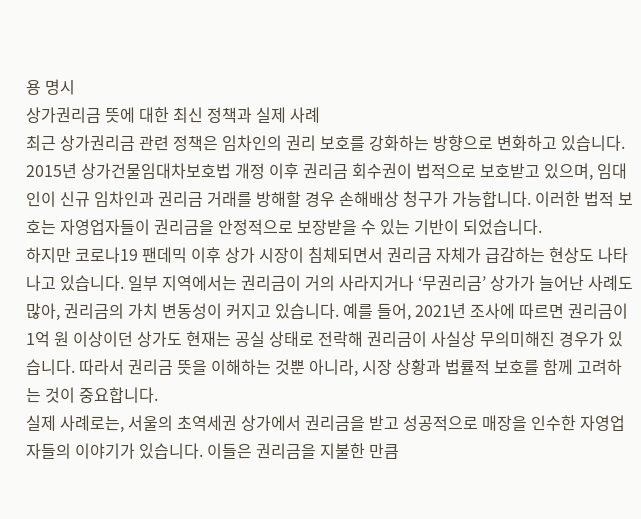용 명시
상가권리금 뜻에 대한 최신 정책과 실제 사례
최근 상가권리금 관련 정책은 임차인의 권리 보호를 강화하는 방향으로 변화하고 있습니다. 2015년 상가건물임대차보호법 개정 이후 권리금 회수권이 법적으로 보호받고 있으며, 임대인이 신규 임차인과 권리금 거래를 방해할 경우 손해배상 청구가 가능합니다. 이러한 법적 보호는 자영업자들이 권리금을 안정적으로 보장받을 수 있는 기반이 되었습니다.
하지만 코로나19 팬데믹 이후 상가 시장이 침체되면서 권리금 자체가 급감하는 현상도 나타나고 있습니다. 일부 지역에서는 권리금이 거의 사라지거나 ‘무권리금’ 상가가 늘어난 사례도 많아, 권리금의 가치 변동성이 커지고 있습니다. 예를 들어, 2021년 조사에 따르면 권리금이 1억 원 이상이던 상가도 현재는 공실 상태로 전락해 권리금이 사실상 무의미해진 경우가 있습니다. 따라서 권리금 뜻을 이해하는 것뿐 아니라, 시장 상황과 법률적 보호를 함께 고려하는 것이 중요합니다.
실제 사례로는, 서울의 초역세권 상가에서 권리금을 받고 성공적으로 매장을 인수한 자영업자들의 이야기가 있습니다. 이들은 권리금을 지불한 만큼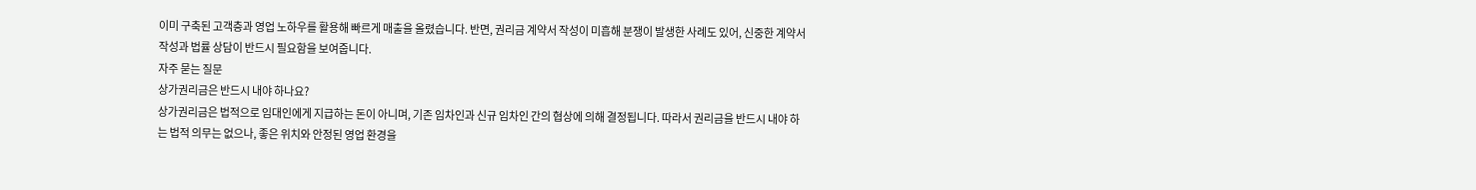이미 구축된 고객층과 영업 노하우를 활용해 빠르게 매출을 올렸습니다. 반면, 권리금 계약서 작성이 미흡해 분쟁이 발생한 사례도 있어, 신중한 계약서 작성과 법률 상담이 반드시 필요함을 보여줍니다.
자주 묻는 질문
상가권리금은 반드시 내야 하나요?
상가권리금은 법적으로 임대인에게 지급하는 돈이 아니며, 기존 임차인과 신규 임차인 간의 협상에 의해 결정됩니다. 따라서 권리금을 반드시 내야 하는 법적 의무는 없으나, 좋은 위치와 안정된 영업 환경을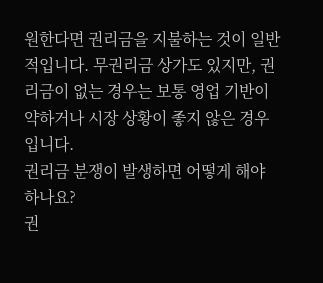원한다면 권리금을 지불하는 것이 일반적입니다. 무권리금 상가도 있지만, 권리금이 없는 경우는 보통 영업 기반이 약하거나 시장 상황이 좋지 않은 경우입니다.
권리금 분쟁이 발생하면 어떻게 해야 하나요?
권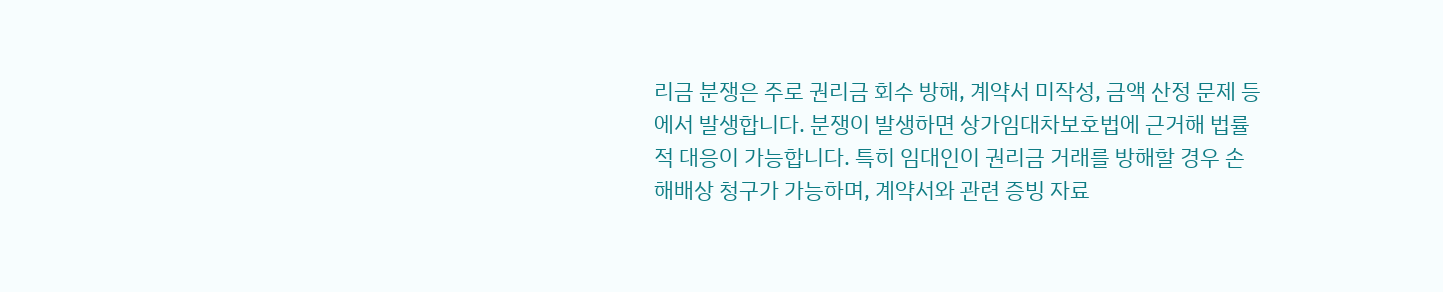리금 분쟁은 주로 권리금 회수 방해, 계약서 미작성, 금액 산정 문제 등에서 발생합니다. 분쟁이 발생하면 상가임대차보호법에 근거해 법률적 대응이 가능합니다. 특히 임대인이 권리금 거래를 방해할 경우 손해배상 청구가 가능하며, 계약서와 관련 증빙 자료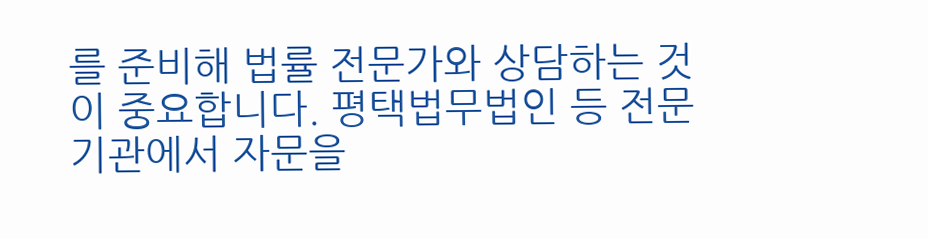를 준비해 법률 전문가와 상담하는 것이 중요합니다. 평택법무법인 등 전문 기관에서 자문을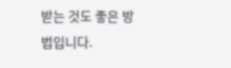받는 것도 좋은 방법입니다.